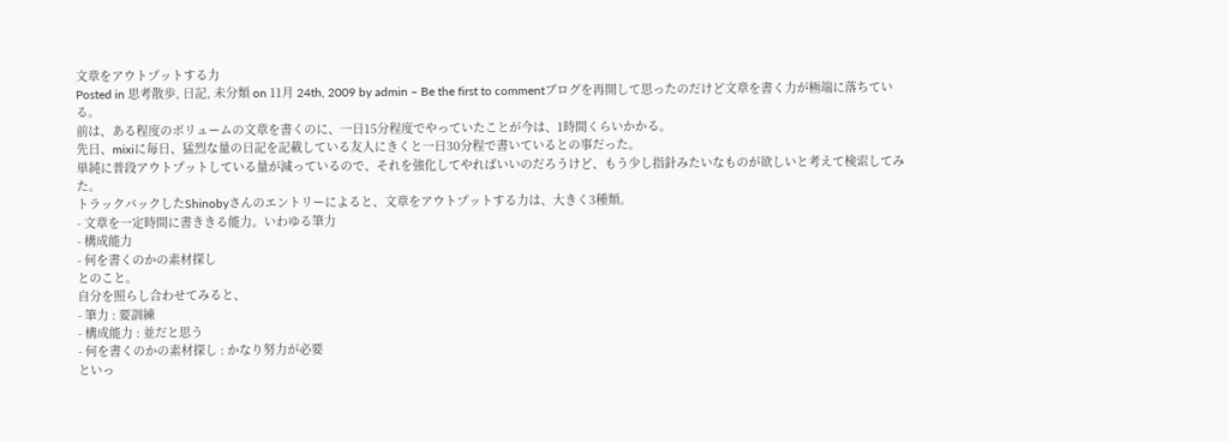文章をアウトプットする力
Posted in 思考散歩, 日記, 未分類 on 11月 24th, 2009 by admin – Be the first to commentブログを再開して思ったのだけど文章を書く力が極端に落ちている。
前は、ある程度のボリュームの文章を書くのに、一日15分程度でやっていたことが今は、1時間くらいかかる。
先日、mixiに毎日、猛烈な量の日記を記載している友人にきくと一日30分程で書いているとの事だった。
単純に普段アウトプットしている量が減っているので、それを強化してやればいいのだろうけど、もう少し指針みたいなものが欲しいと考えて検索してみた。
トラックバックしたShinobyさんのエントリーによると、文章をアウトプットする力は、大きく3種類。
- 文章を一定時間に書ききる能力。いわゆる筆力
- 構成能力
- 何を書くのかの素材探し
とのこと。
自分を照らし合わせてみると、
- 筆力 : 要訓練
- 構成能力 : 並だと思う
- 何を書くのかの素材探し : かなり努力が必要
といっ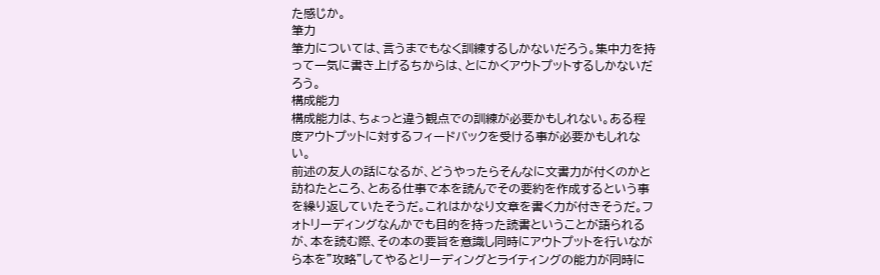た感じか。
筆力
筆力については、言うまでもなく訓練するしかないだろう。集中力を持って一気に書き上げるちからは、とにかくアウトプットするしかないだろう。
構成能力
構成能力は、ちょっと違う観点での訓練が必要かもしれない。ある程度アウトプットに対するフィードバックを受ける事が必要かもしれない。
前述の友人の話になるが、どうやったらそんなに文書力が付くのかと訪ねたところ、とある仕事で本を読んでその要約を作成するという事を繰り返していたそうだ。これはかなり文章を書く力が付きそうだ。フォトリーディングなんかでも目的を持った読書ということが語られるが、本を読む際、その本の要旨を意識し同時にアウトプットを行いながら本を”攻略”してやるとリーディングとライティングの能力が同時に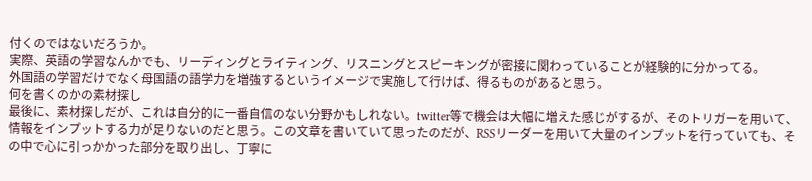付くのではないだろうか。
実際、英語の学習なんかでも、リーディングとライティング、リスニングとスピーキングが密接に関わっていることが経験的に分かってる。
外国語の学習だけでなく母国語の語学力を増強するというイメージで実施して行けば、得るものがあると思う。
何を書くのかの素材探し
最後に、素材探しだが、これは自分的に一番自信のない分野かもしれない。twitter等で機会は大幅に増えた感じがするが、そのトリガーを用いて、情報をインプットする力が足りないのだと思う。この文章を書いていて思ったのだが、RSSリーダーを用いて大量のインプットを行っていても、その中で心に引っかかった部分を取り出し、丁寧に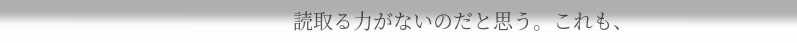読取る力がないのだと思う。これも、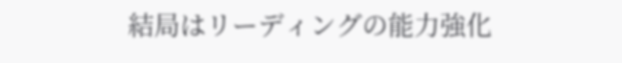結局はリーディングの能力強化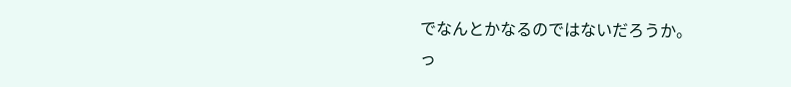でなんとかなるのではないだろうか。
っ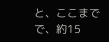と、ここまでで、約15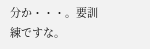分か・・・。要訓練ですな。